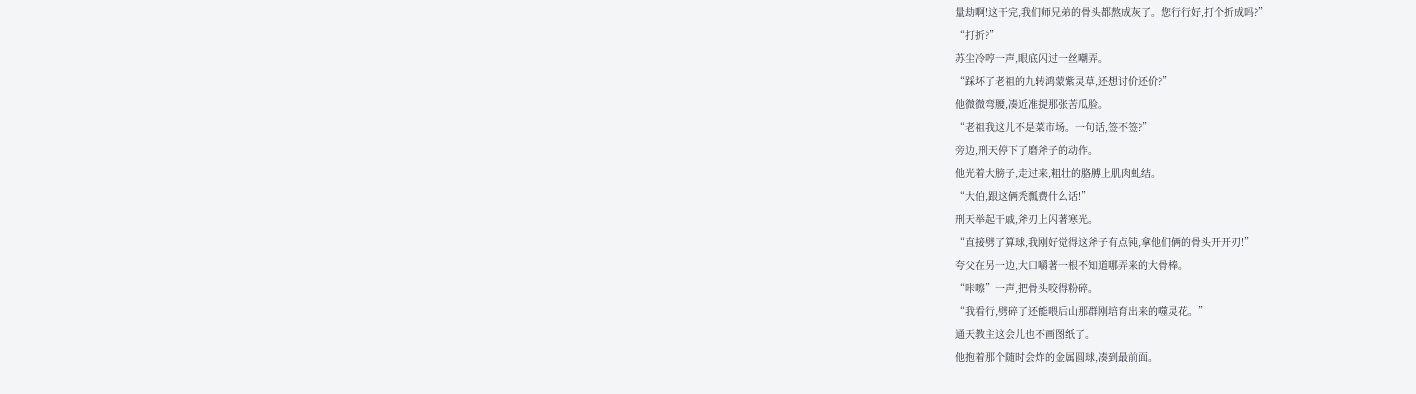量劫啊!这干完,我们师兄弟的骨头都熬成灰了。您行行好,打个折成吗?”
“打折?”
苏尘冷哼一声,眼底闪过一丝嘲弄。
“踩坏了老祖的九转鸿蒙紫灵草,还想讨价还价?”
他微微弯腰,凑近准提那张苦瓜脸。
“老祖我这儿不是菜市场。一句话,签不签?”
旁边,刑天停下了磨斧子的动作。
他光着大膀子,走过来,粗壮的胳膊上肌肉虬结。
“大伯,跟这俩秃瓢费什么话!”
刑天举起干戚,斧刃上闪著寒光。
“直接劈了算球,我刚好觉得这斧子有点钝,拿他们俩的骨头开开刃!”
夸父在另一边,大口嚼著一根不知道哪弄来的大骨棒。
“咔嚓”一声,把骨头咬得粉碎。
“我看行,劈碎了还能喂后山那群刚培育出来的噬灵花。”
通天教主这会儿也不画图纸了。
他抱着那个随时会炸的金属圆球,凑到最前面。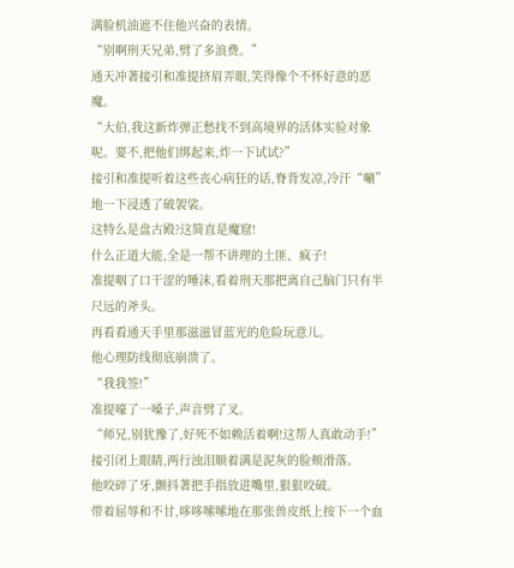满脸机油遮不住他兴奋的表情。
“别啊刑天兄弟,劈了多浪费。”
通天冲著接引和准提挤眉弄眼,笑得像个不怀好意的恶魔。
“大伯,我这新炸弹正愁找不到高境界的活体实验对象呢。要不,把他们绑起来,炸一下试试?”
接引和准提听着这些丧心病狂的话,脊背发凉,冷汗“唰”地一下浸透了破袈裟。
这特么是盘古殿?这简直是魔窟!
什么正道大能,全是一帮不讲理的土匪、疯子!
准提咽了口干涩的唾沫,看着刑天那把离自己脑门只有半尺远的斧头。
再看看通天手里那滋滋冒蓝光的危险玩意儿。
他心理防线彻底崩溃了。
“我我签!”
准提嚎了一嗓子,声音劈了叉。
“师兄,别犹豫了,好死不如赖活着啊!这帮人真敢动手!”
接引闭上眼睛,两行浊泪顺着满是泥灰的脸颊滑落。
他咬碎了牙,颤抖著把手指放进嘴里,狠狠咬破。
带着屈辱和不甘,哆哆嗦嗦地在那张兽皮纸上按下一个血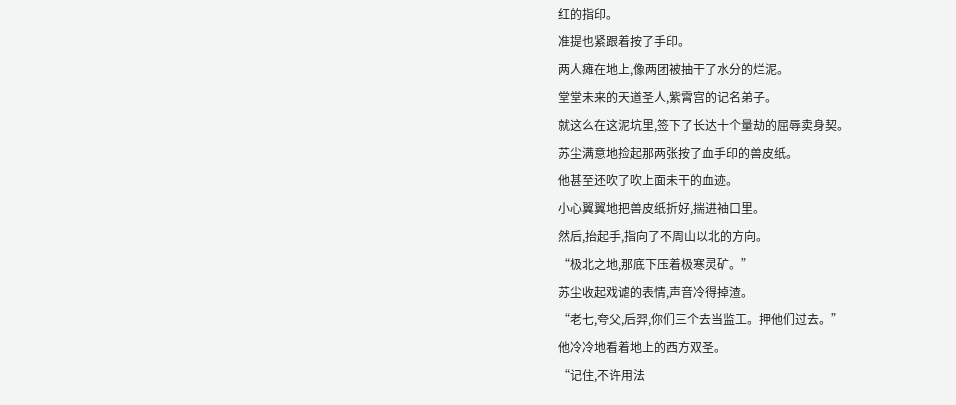红的指印。
准提也紧跟着按了手印。
两人瘫在地上,像两团被抽干了水分的烂泥。
堂堂未来的天道圣人,紫霄宫的记名弟子。
就这么在这泥坑里,签下了长达十个量劫的屈辱卖身契。
苏尘满意地捡起那两张按了血手印的兽皮纸。
他甚至还吹了吹上面未干的血迹。
小心翼翼地把兽皮纸折好,揣进袖口里。
然后,抬起手,指向了不周山以北的方向。
“极北之地,那底下压着极寒灵矿。”
苏尘收起戏谑的表情,声音冷得掉渣。
“老七,夸父,后羿,你们三个去当监工。押他们过去。”
他冷冷地看着地上的西方双圣。
“记住,不许用法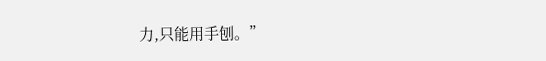力,只能用手刨。”